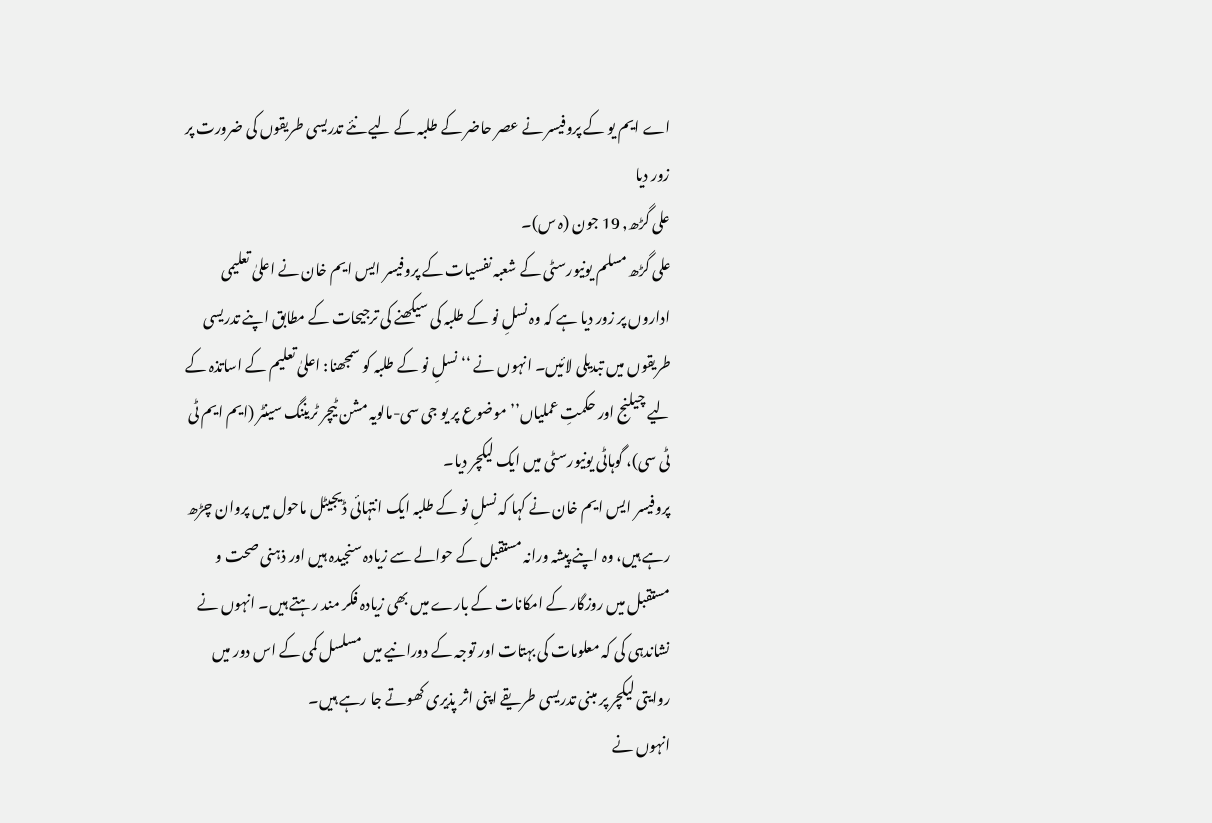اے ایم یو کے پروفیسر نے عصر حاضر کے طلبہ کے لیے نئے تدریسی طریقوں کی ضرورت پر زور دیا
علی گڑھ, 19 جون (ہ س)۔
علی گڑھ مسلم یونیورسٹی کے شعبہ نفسیات کے پروفیسر ایس ایم خان نے اعلیٰ تعلیمی اداروں پر زور دیا ہے کہ وہ نسلِ نو کے طلبہ کی سیکھنے کی ترجیحات کے مطابق اپنے تدریسی طریقوں میں تبدیلی لائیں۔ انہوں نے ‘‘نسلِ نو کے طلبہ کو سمجھنا: اعلیٰ تعلیم کے اساتذہ کے لیے چیلنج اور حکمتِ عملیاں’’ موضوع پر یو جی سی-مالویہ مشن ٹیچر ٹریننگ سینٹر (ایم ایم ٹی ٹی سی)، گوہاٹی یونیورسٹی میں ایک لیکچر دیا۔
پروفیسر ایس ایم خان نے کہا کہ نسلِ نو کے طلبہ ایک انتہائی ڈیجیٹل ماحول میں پروان چڑھ رہے ہیں، وہ اپنے پیشہ ورانہ مستقبل کے حوالے سے زیادہ سنجیدہ ہیں اور ذہنی صحت و مستقبل میں روزگار کے امکانات کے بارے میں بھی زیادہ فکر مند رہتے ہیں۔ انہوں نے نشاندہی کی کہ معلومات کی بہتات اور توجہ کے دورانیے میں مسلسل کمی کے اس دور میں روایتی لیکچر پر مبنی تدریسی طریقے اپنی اثر پذیری کھوتے جا رہے ہیں۔
انہوں نے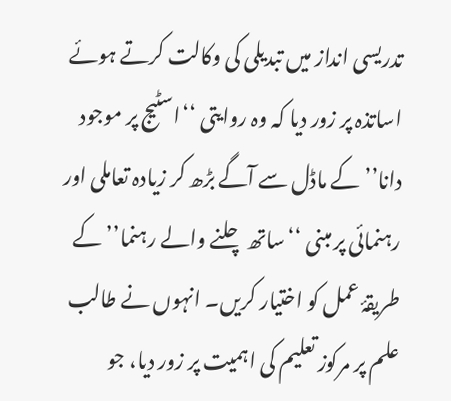تدریسی انداز میں تبدیلی کی وکالت کرتے ہوئے اساتذہ پر زور دیا کہ وہ روایتی ‘‘اسٹیج پر موجود دانا’’ کے ماڈل سے آگے بڑھ کر زیادہ تعاملی اور رہنمائی پر مبنی ‘‘ساتھ چلنے والے رہنما’’ کے طریقۂ عمل کو اختیار کریں۔ انہوں نے طالب علم پر مرکوز تعلیم کی اہمیت پر زور دیا، جو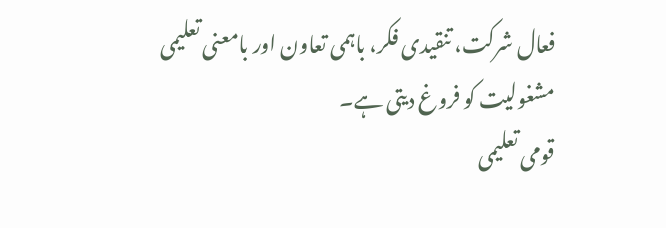فعال شرکت، تنقیدی فکر، باہمی تعاون اور بامعنی تعلیمی مشغولیت کو فروغ دیتی ہے۔
قومی تعلیمی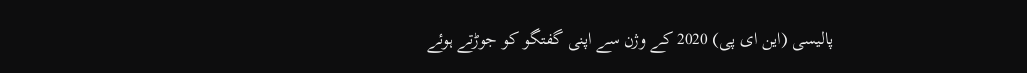پالیسی (این ای پی) 2020 کے وژن سے اپنی گفتگو کو جوڑتے ہوئے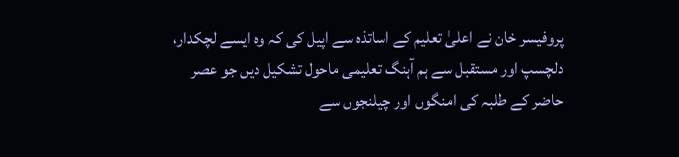پروفیسر خان نے اعلیٰ تعلیم کے اساتذہ سے اپیل کی کہ وہ ایسے لچکدار، دلچسپ اور مستقبل سے ہم آہنگ تعلیمی ماحول تشکیل دیں جو عصر حاضر کے طلبہ کی امنگوں اور چیلنجوں سے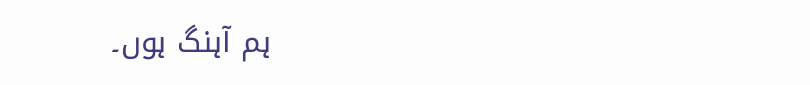ہم آہنگ ہوں۔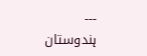---
ہندوستان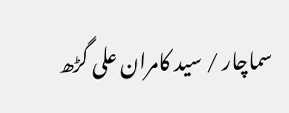سماچار / سید کامران علی گڑھ